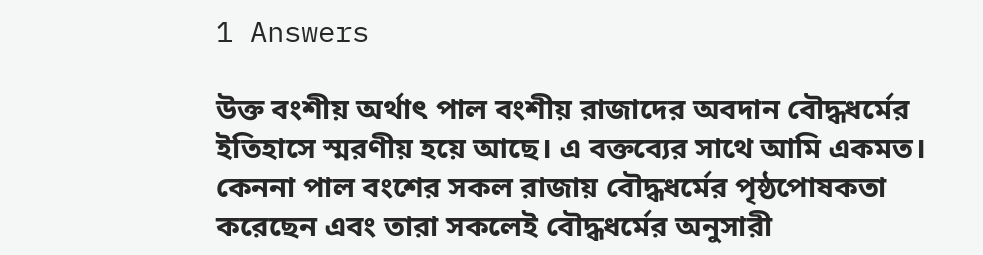1 Answers

উক্ত বংশীয় অর্থাৎ পাল বংশীয় রাজাদের অবদান বৌদ্ধধর্মের ইতিহাসে স্মরণীয় হয়ে আছে। এ বক্তব্যের সাথে আমি একমত। কেননা পাল বংশের সকল রাজায় বৌদ্ধধর্মের পৃষ্ঠপোষকতা করেছেন এবং তারা সকলেই বৌদ্ধধর্মের অনুসারী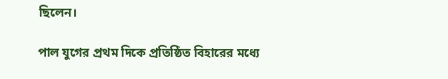ছিলেন।

পাল যুগের প্রথম দিকে প্রতিষ্ঠিত বিহারের মধ্যে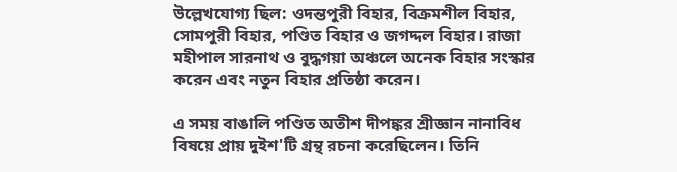উল্লেখযোগ্য ছিল: ওদন্তপুরী বিহার, বিক্রমশীল বিহার, সোমপুরী বিহার, পণ্ডিত বিহার ও জগদ্দল বিহার। রাজা মহীপাল সারনাথ ও বুদ্ধগয়া অঞ্চলে অনেক বিহার সংস্কার করেন এবং নতুন বিহার প্রতিষ্ঠা করেন।

এ সময় বাঙালি পণ্ডিত অতীশ দীপঙ্কর শ্রীজ্ঞান নানাবিধ বিষয়ে প্রায় দুইশ'টি গ্রন্থ রচনা করেছিলেন। তিনি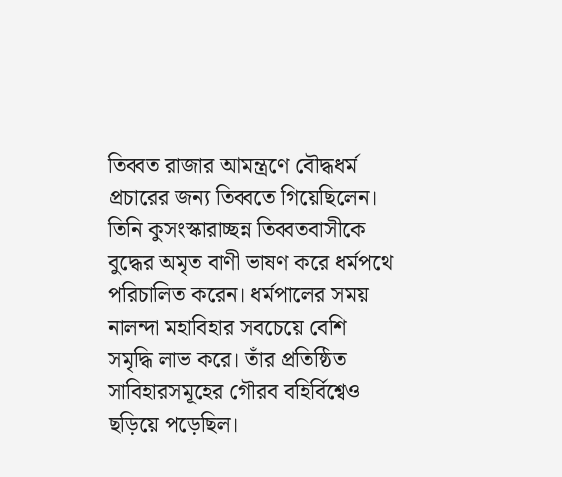তিব্বত রাজার আমন্ত্রণে বৌদ্ধধর্ম প্রচারের জন্য তিব্বতে গিয়েছিলেন। তিনি কুসংস্কারাচ্ছন্ন তিব্বতবাসীকে বুদ্ধের অমৃত বাণী ভাষণ করে ধর্মপথে পরিচালিত করেন। ধর্মপালের সময় নালন্দা মহাবিহার সবচেয়ে বেশি সমৃদ্ধি লাভ করে। তাঁর প্রতিষ্ঠিত সাবিহারসমূহের গৌরব বহির্বিশ্বেও ছড়িয়ে পড়েছিল।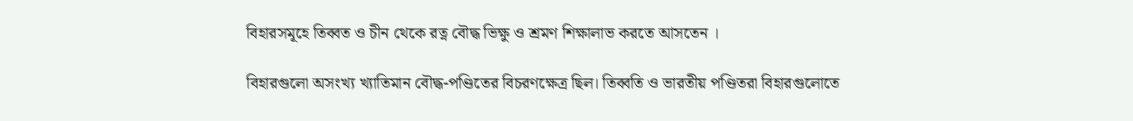বিহারসমূহে তিব্বত ও চীন থেকে রত্ন বৌদ্ধ ভিক্ষু ও শ্রমণ শিক্ষালাভ করতে আসতেন ।

বিহারগুলো অসংখ্য খ্যাতিমান বৌদ্ধ-পণ্ডিতের বিচরণক্ষেত্র ছিল। তিব্বতি ও ভারতীয় পণ্ডিতরা বিহারগুলোতে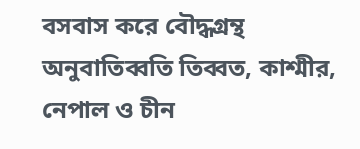বসবাস করে বৌদ্ধগ্রন্থ অনুবাতিব্বতি তিব্বত, কাশ্মীর, নেপাল ও চীন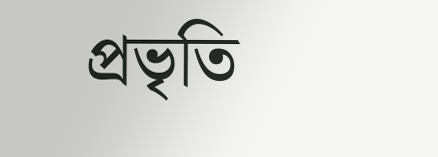প্রভৃতি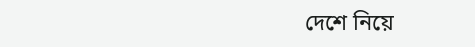দেশে নিয়ে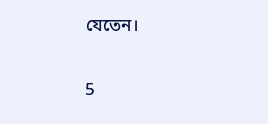যেতেন।

5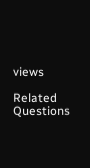views

Related Questions